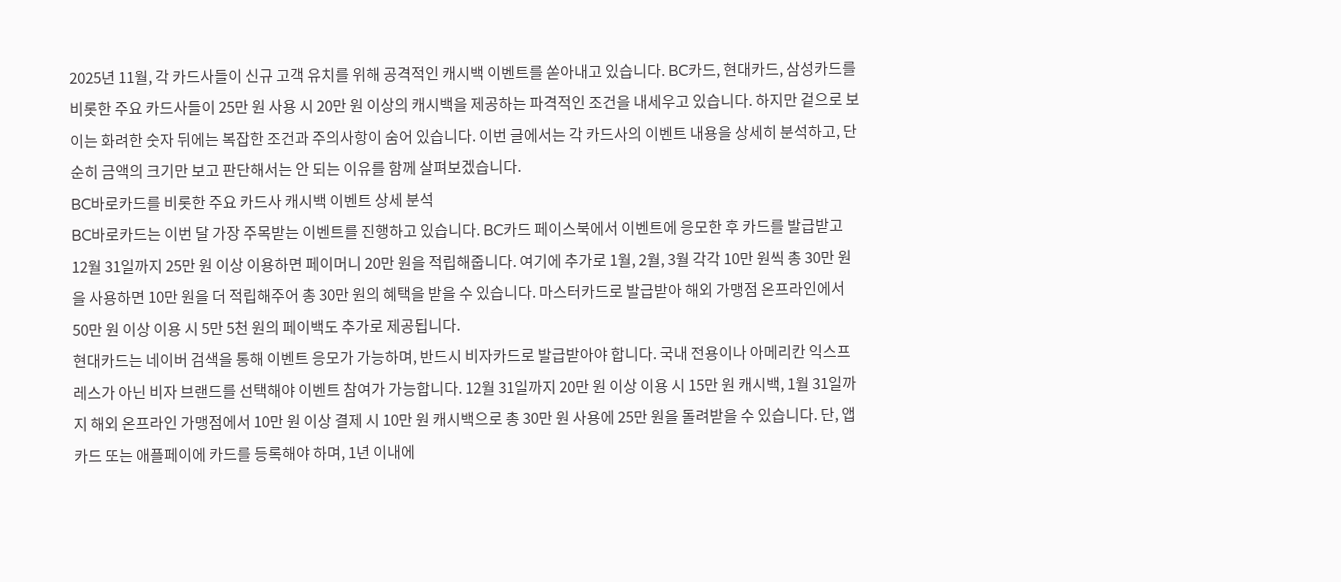2025년 11월, 각 카드사들이 신규 고객 유치를 위해 공격적인 캐시백 이벤트를 쏟아내고 있습니다. BC카드, 현대카드, 삼성카드를 비롯한 주요 카드사들이 25만 원 사용 시 20만 원 이상의 캐시백을 제공하는 파격적인 조건을 내세우고 있습니다. 하지만 겉으로 보이는 화려한 숫자 뒤에는 복잡한 조건과 주의사항이 숨어 있습니다. 이번 글에서는 각 카드사의 이벤트 내용을 상세히 분석하고, 단순히 금액의 크기만 보고 판단해서는 안 되는 이유를 함께 살펴보겠습니다.
BC바로카드를 비롯한 주요 카드사 캐시백 이벤트 상세 분석
BC바로카드는 이번 달 가장 주목받는 이벤트를 진행하고 있습니다. BC카드 페이스북에서 이벤트에 응모한 후 카드를 발급받고 12월 31일까지 25만 원 이상 이용하면 페이머니 20만 원을 적립해줍니다. 여기에 추가로 1월, 2월, 3월 각각 10만 원씩 총 30만 원을 사용하면 10만 원을 더 적립해주어 총 30만 원의 혜택을 받을 수 있습니다. 마스터카드로 발급받아 해외 가맹점 온프라인에서 50만 원 이상 이용 시 5만 5천 원의 페이백도 추가로 제공됩니다.
현대카드는 네이버 검색을 통해 이벤트 응모가 가능하며, 반드시 비자카드로 발급받아야 합니다. 국내 전용이나 아메리칸 익스프레스가 아닌 비자 브랜드를 선택해야 이벤트 참여가 가능합니다. 12월 31일까지 20만 원 이상 이용 시 15만 원 캐시백, 1월 31일까지 해외 온프라인 가맹점에서 10만 원 이상 결제 시 10만 원 캐시백으로 총 30만 원 사용에 25만 원을 돌려받을 수 있습니다. 단, 앱카드 또는 애플페이에 카드를 등록해야 하며, 1년 이내에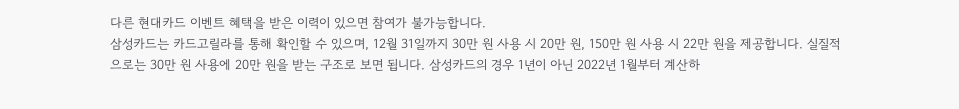다른 현대카드 이벤트 혜택을 받은 이력이 있으면 참여가 불가능합니다.
삼성카드는 카드고릴라를 통해 확인할 수 있으며, 12월 31일까지 30만 원 사용 시 20만 원, 150만 원 사용 시 22만 원을 제공합니다. 실질적으로는 30만 원 사용에 20만 원을 받는 구조로 보면 됩니다. 삼성카드의 경우 1년이 아닌 2022년 1월부터 계산하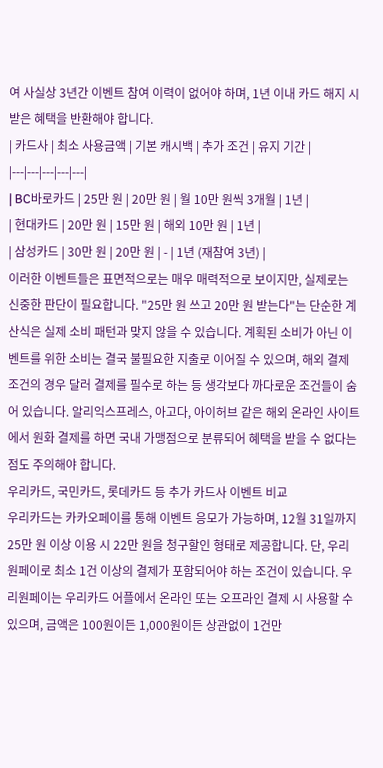여 사실상 3년간 이벤트 참여 이력이 없어야 하며, 1년 이내 카드 해지 시 받은 혜택을 반환해야 합니다.
| 카드사 | 최소 사용금액 | 기본 캐시백 | 추가 조건 | 유지 기간 |
|---|---|---|---|---|
| BC바로카드 | 25만 원 | 20만 원 | 월 10만 원씩 3개월 | 1년 |
| 현대카드 | 20만 원 | 15만 원 | 해외 10만 원 | 1년 |
| 삼성카드 | 30만 원 | 20만 원 | - | 1년 (재참여 3년) |
이러한 이벤트들은 표면적으로는 매우 매력적으로 보이지만, 실제로는 신중한 판단이 필요합니다. "25만 원 쓰고 20만 원 받는다"는 단순한 계산식은 실제 소비 패턴과 맞지 않을 수 있습니다. 계획된 소비가 아닌 이벤트를 위한 소비는 결국 불필요한 지출로 이어질 수 있으며, 해외 결제 조건의 경우 달러 결제를 필수로 하는 등 생각보다 까다로운 조건들이 숨어 있습니다. 알리익스프레스, 아고다, 아이허브 같은 해외 온라인 사이트에서 원화 결제를 하면 국내 가맹점으로 분류되어 혜택을 받을 수 없다는 점도 주의해야 합니다.
우리카드, 국민카드, 롯데카드 등 추가 카드사 이벤트 비교
우리카드는 카카오페이를 통해 이벤트 응모가 가능하며, 12월 31일까지 25만 원 이상 이용 시 22만 원을 청구할인 형태로 제공합니다. 단, 우리원페이로 최소 1건 이상의 결제가 포함되어야 하는 조건이 있습니다. 우리원페이는 우리카드 어플에서 온라인 또는 오프라인 결제 시 사용할 수 있으며, 금액은 100원이든 1,000원이든 상관없이 1건만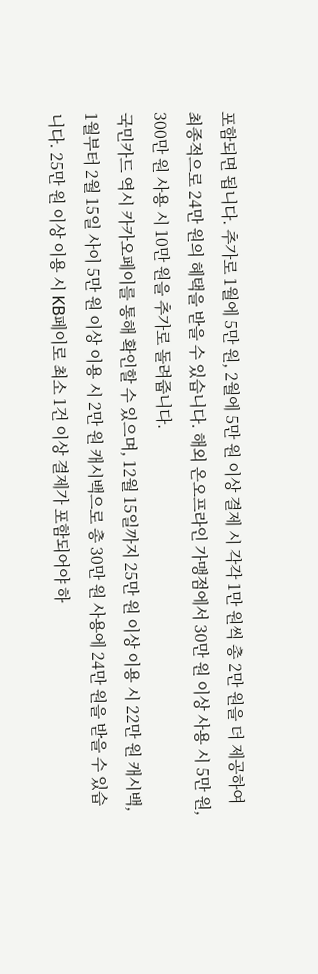포함되면 됩니다. 추가로 1월에 5만 원, 2월에 5만 원 이상 결제 시 각각 1만 원씩 총 2만 원을 더 제공하여 최종적으로 24만 원의 혜택을 받을 수 있습니다. 해외 온오프라인 가맹점에서 30만 원 이상 사용 시 5만 원, 300만 원 사용 시 10만 원을 추가로 돌려줍니다.
국민카드 역시 카카오페이를 통해 확인할 수 있으며, 12월 15일까지 25만 원 이상 이용 시 22만 원 캐시백, 1월부터 2월 15일 사이 5만 원 이상 이용 시 2만 원 캐시백으로 총 30만 원 사용에 24만 원을 받을 수 있습니다. 25만 원 이상 이용 시 KB페이로 최소 1건 이상 결제가 포함되어야 하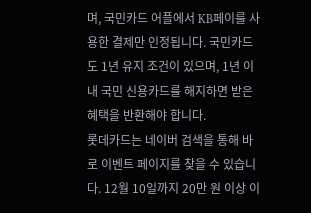며, 국민카드 어플에서 KB페이를 사용한 결제만 인정됩니다. 국민카드도 1년 유지 조건이 있으며, 1년 이내 국민 신용카드를 해지하면 받은 혜택을 반환해야 합니다.
롯데카드는 네이버 검색을 통해 바로 이벤트 페이지를 찾을 수 있습니다. 12월 10일까지 20만 원 이상 이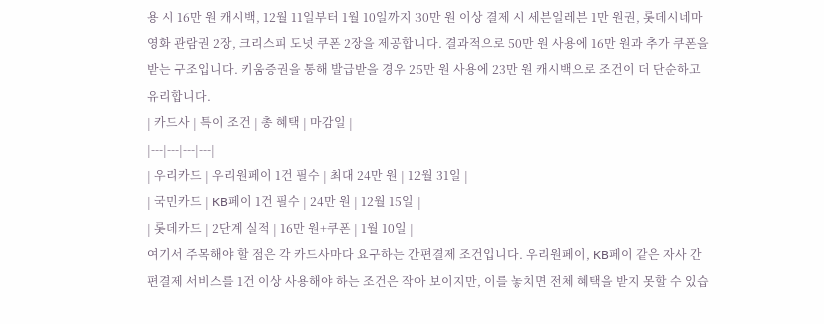용 시 16만 원 캐시백, 12월 11일부터 1월 10일까지 30만 원 이상 결제 시 세븐일레븐 1만 원권, 롯데시네마 영화 관람권 2장, 크리스피 도넛 쿠폰 2장을 제공합니다. 결과적으로 50만 원 사용에 16만 원과 추가 쿠폰을 받는 구조입니다. 키움증권을 통해 발급받을 경우 25만 원 사용에 23만 원 캐시백으로 조건이 더 단순하고 유리합니다.
| 카드사 | 특이 조건 | 총 혜택 | 마감일 |
|---|---|---|---|
| 우리카드 | 우리원페이 1건 필수 | 최대 24만 원 | 12월 31일 |
| 국민카드 | KB페이 1건 필수 | 24만 원 | 12월 15일 |
| 롯데카드 | 2단계 실적 | 16만 원+쿠폰 | 1월 10일 |
여기서 주목해야 할 점은 각 카드사마다 요구하는 간편결제 조건입니다. 우리원페이, KB페이 같은 자사 간편결제 서비스를 1건 이상 사용해야 하는 조건은 작아 보이지만, 이를 놓치면 전체 혜택을 받지 못할 수 있습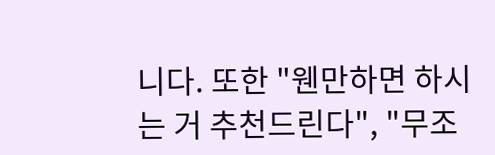니다. 또한 "웬만하면 하시는 거 추천드린다", "무조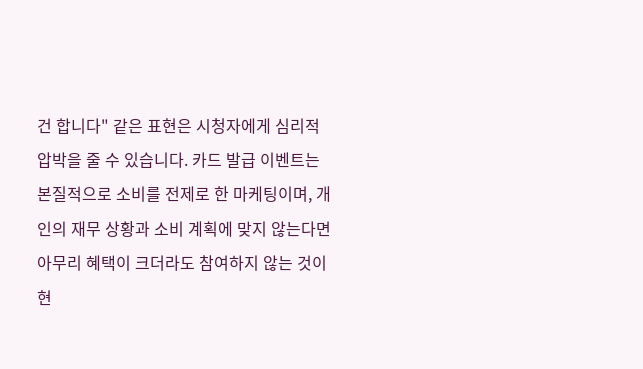건 합니다" 같은 표현은 시청자에게 심리적 압박을 줄 수 있습니다. 카드 발급 이벤트는 본질적으로 소비를 전제로 한 마케팅이며, 개인의 재무 상황과 소비 계획에 맞지 않는다면 아무리 혜택이 크더라도 참여하지 않는 것이 현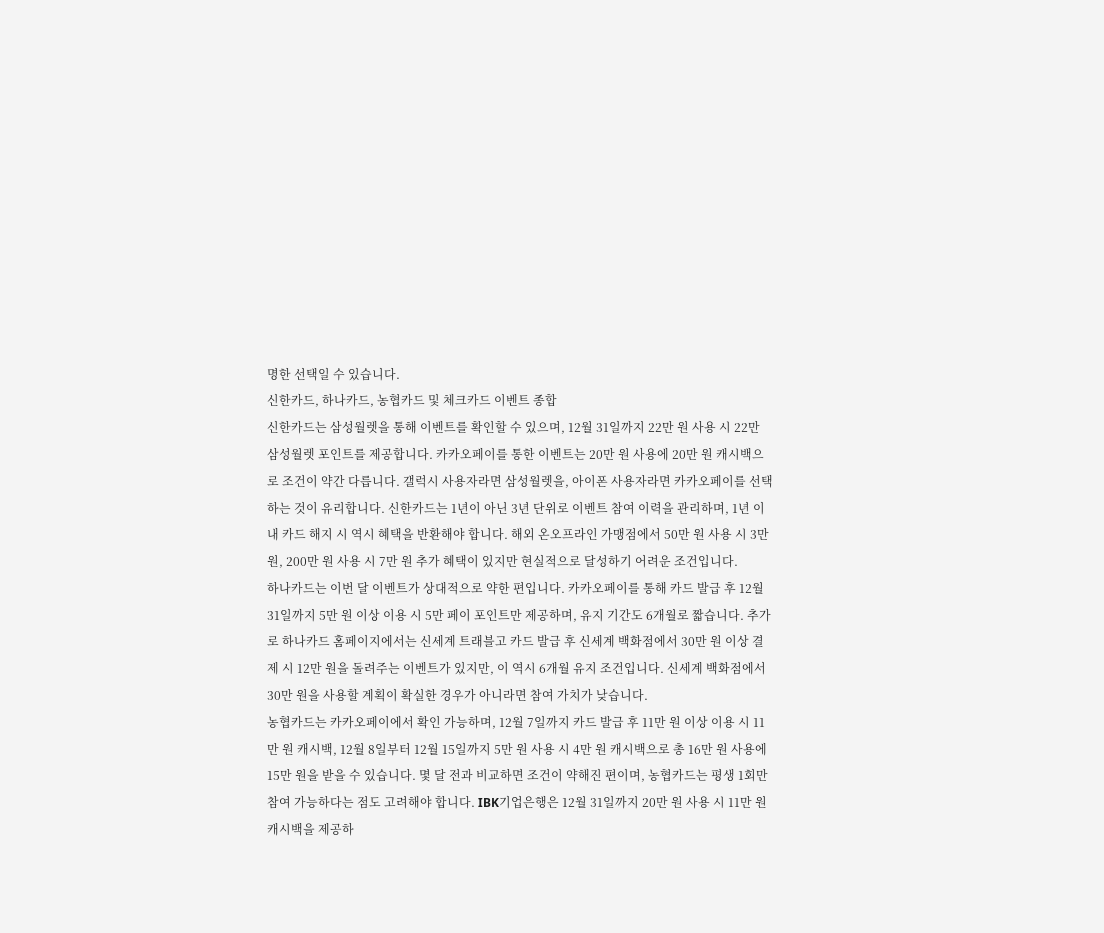명한 선택일 수 있습니다.
신한카드, 하나카드, 농협카드 및 체크카드 이벤트 종합
신한카드는 삼성월렛을 통해 이벤트를 확인할 수 있으며, 12월 31일까지 22만 원 사용 시 22만 삼성월렛 포인트를 제공합니다. 카카오페이를 통한 이벤트는 20만 원 사용에 20만 원 캐시백으로 조건이 약간 다릅니다. 갤럭시 사용자라면 삼성월렛을, 아이폰 사용자라면 카카오페이를 선택하는 것이 유리합니다. 신한카드는 1년이 아닌 3년 단위로 이벤트 참여 이력을 관리하며, 1년 이내 카드 해지 시 역시 혜택을 반환해야 합니다. 해외 온오프라인 가맹점에서 50만 원 사용 시 3만 원, 200만 원 사용 시 7만 원 추가 혜택이 있지만 현실적으로 달성하기 어려운 조건입니다.
하나카드는 이번 달 이벤트가 상대적으로 약한 편입니다. 카카오페이를 통해 카드 발급 후 12월 31일까지 5만 원 이상 이용 시 5만 페이 포인트만 제공하며, 유지 기간도 6개월로 짧습니다. 추가로 하나카드 홈페이지에서는 신세계 트래블고 카드 발급 후 신세계 백화점에서 30만 원 이상 결제 시 12만 원을 돌려주는 이벤트가 있지만, 이 역시 6개월 유지 조건입니다. 신세계 백화점에서 30만 원을 사용할 계획이 확실한 경우가 아니라면 참여 가치가 낮습니다.
농협카드는 카카오페이에서 확인 가능하며, 12월 7일까지 카드 발급 후 11만 원 이상 이용 시 11만 원 캐시백, 12월 8일부터 12월 15일까지 5만 원 사용 시 4만 원 캐시백으로 총 16만 원 사용에 15만 원을 받을 수 있습니다. 몇 달 전과 비교하면 조건이 약해진 편이며, 농협카드는 평생 1회만 참여 가능하다는 점도 고려해야 합니다. IBK기업은행은 12월 31일까지 20만 원 사용 시 11만 원 캐시백을 제공하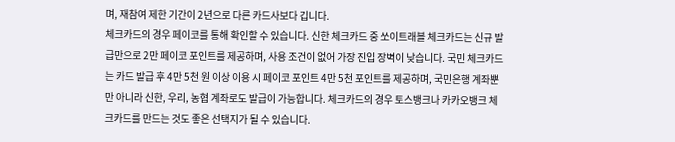며, 재참여 제한 기간이 2년으로 다른 카드사보다 깁니다.
체크카드의 경우 페이코를 통해 확인할 수 있습니다. 신한 체크카드 중 쏘이트래블 체크카드는 신규 발급만으로 2만 페이코 포인트를 제공하며, 사용 조건이 없어 가장 진입 장벽이 낮습니다. 국민 체크카드는 카드 발급 후 4만 5천 원 이상 이용 시 페이코 포인트 4만 5천 포인트를 제공하며, 국민은행 계좌뿐만 아니라 신한, 우리, 농협 계좌로도 발급이 가능합니다. 체크카드의 경우 토스뱅크나 카카오뱅크 체크카드를 만드는 것도 좋은 선택지가 될 수 있습니다.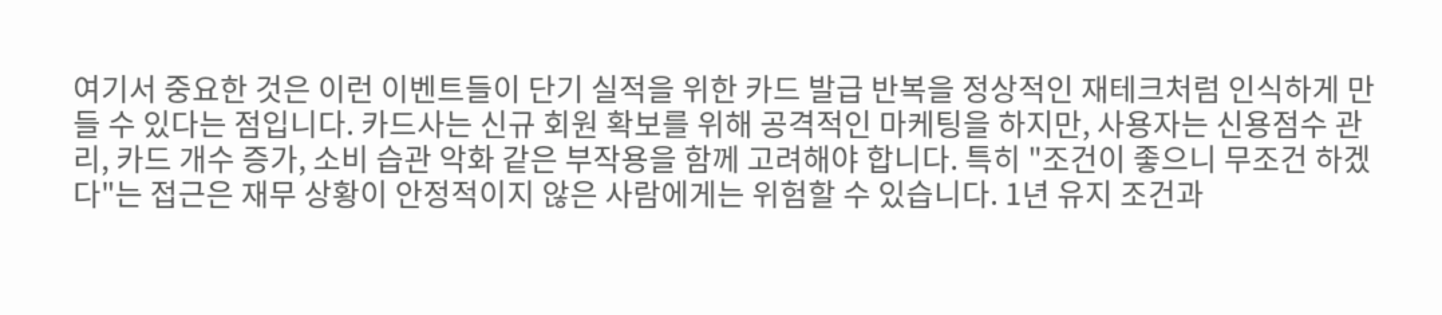여기서 중요한 것은 이런 이벤트들이 단기 실적을 위한 카드 발급 반복을 정상적인 재테크처럼 인식하게 만들 수 있다는 점입니다. 카드사는 신규 회원 확보를 위해 공격적인 마케팅을 하지만, 사용자는 신용점수 관리, 카드 개수 증가, 소비 습관 악화 같은 부작용을 함께 고려해야 합니다. 특히 "조건이 좋으니 무조건 하겠다"는 접근은 재무 상황이 안정적이지 않은 사람에게는 위험할 수 있습니다. 1년 유지 조건과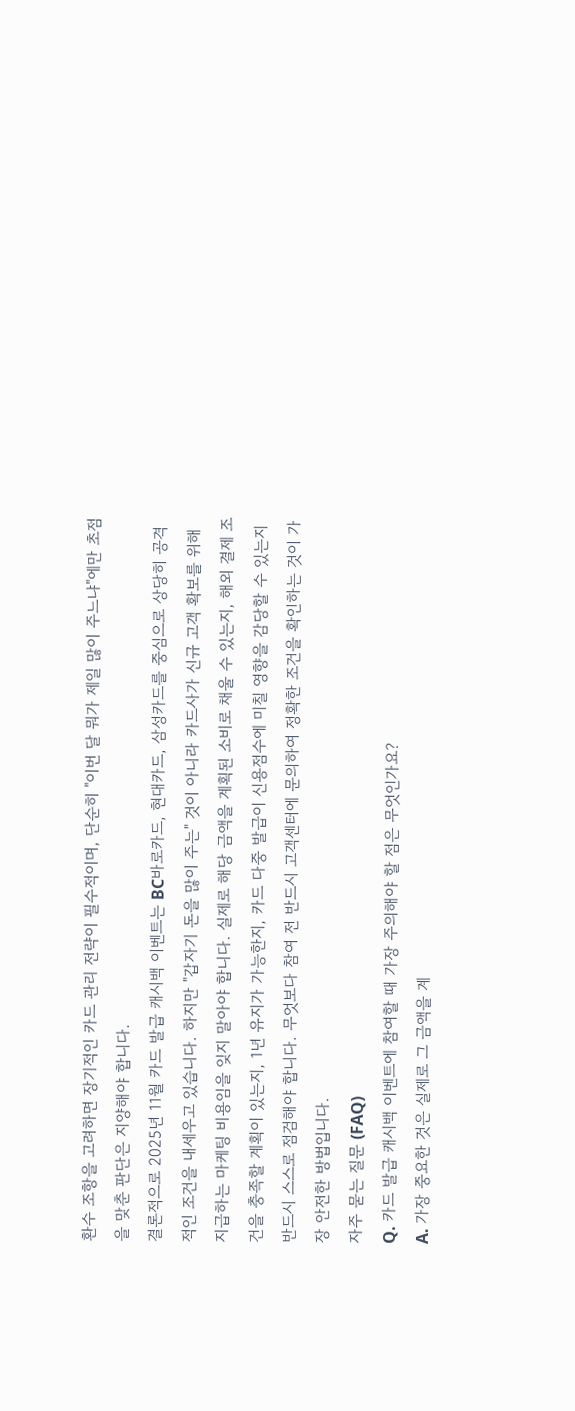환수 조항을 고려하면 장기적인 카드 관리 전략이 필수적이며, 단순히 "이번 달 뭐가 제일 많이 주느냐"에만 초점을 맞춘 판단은 지양해야 합니다.
결론적으로 2025년 11월 카드 발급 캐시백 이벤트는 BC바로카드, 현대카드, 삼성카드를 중심으로 상당히 공격적인 조건을 내세우고 있습니다. 하지만 "갑자기 돈을 많이 주는" 것이 아니라 카드사가 신규 고객 확보를 위해 지급하는 마케팅 비용임을 잊지 말아야 합니다. 실제로 해당 금액을 계획된 소비로 채울 수 있는지, 해외 결제 조건을 충족할 계획이 있는지, 1년 유지가 가능한지, 카드 다중 발급이 신용점수에 미칠 영향을 감당할 수 있는지 반드시 스스로 점검해야 합니다. 무엇보다 참여 전 반드시 고객센터에 문의하여 정확한 조건을 확인하는 것이 가장 안전한 방법입니다.
자주 묻는 질문 (FAQ)
Q. 카드 발급 캐시백 이벤트에 참여할 때 가장 주의해야 할 점은 무엇인가요?
A. 가장 중요한 것은 실제로 그 금액을 계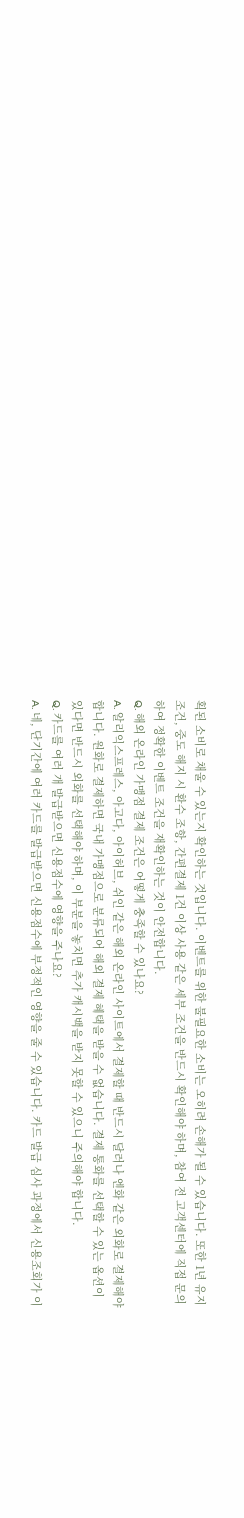획된 소비로 채울 수 있는지 확인하는 것입니다. 이벤트를 위한 불필요한 소비는 오히려 손해가 될 수 있습니다. 또한 1년 유지 조건, 중도 해지 시 환수 조항, 간편결제 1건 이상 사용 같은 세부 조건을 반드시 확인해야 하며, 참여 전 고객센터에 직접 문의하여 정확한 이벤트 조건을 재확인하는 것이 안전합니다.
Q. 해외 온라인 가맹점 결제 조건은 어떻게 충족할 수 있나요?
A. 알리익스프레스, 아고다, 아이허브, 쉬인 같은 해외 온라인 사이트에서 결제할 때 반드시 달러나 엔화 같은 외화로 결제해야 합니다. 원화로 결제하면 국내 가맹점으로 분류되어 해외 결제 혜택을 받을 수 없습니다. 결제 통화를 선택할 수 있는 옵션이 있다면 반드시 외화를 선택해야 하며, 이 부분을 놓치면 추가 캐시백을 받지 못할 수 있으니 주의해야 합니다.
Q. 카드를 여러 개 발급받으면 신용점수에 영향을 주나요?
A. 네, 단기간에 여러 카드를 발급받으면 신용점수에 부정적인 영향을 줄 수 있습니다. 카드 발급 심사 과정에서 신용조회가 이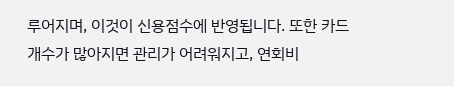루어지며, 이것이 신용점수에 반영됩니다. 또한 카드 개수가 많아지면 관리가 어려워지고, 연회비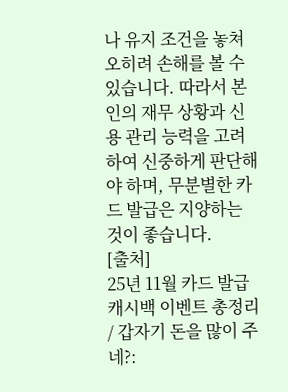나 유지 조건을 놓쳐 오히려 손해를 볼 수 있습니다. 따라서 본인의 재무 상황과 신용 관리 능력을 고려하여 신중하게 판단해야 하며, 무분별한 카드 발급은 지양하는 것이 좋습니다.
[출처]
25년 11월 카드 발급 캐시백 이벤트 총정리 / 갑자기 돈을 많이 주네?: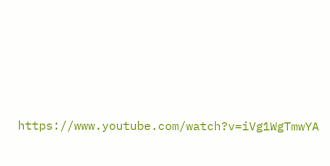https://www.youtube.com/watch?v=iVg1WgTmwYA